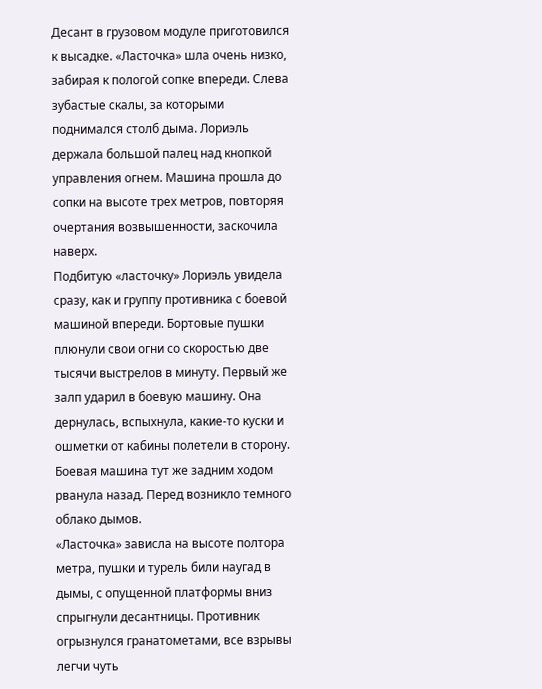Десант в грузовом модуле приготовился к высадке. «Ласточка» шла очень низко, забирая к пологой сопке впереди. Слева зубастые скалы, за которыми поднимался столб дыма. Лориэль держала большой палец над кнопкой управления огнем. Машина прошла до сопки на высоте трех метров, повторяя очертания возвышенности, заскочила наверх.
Подбитую «ласточку» Лориэль увидела сразу, как и группу противника с боевой машиной впереди. Бортовые пушки плюнули свои огни со скоростью две тысячи выстрелов в минуту. Первый же залп ударил в боевую машину. Она дернулась, вспыхнула, какие-то куски и ошметки от кабины полетели в сторону. Боевая машина тут же задним ходом рванула назад. Перед возникло темного облако дымов.
«Ласточка» зависла на высоте полтора метра, пушки и турель били наугад в дымы, с опущенной платформы вниз спрыгнули десантницы. Противник огрызнулся гранатометами, все взрывы легчи чуть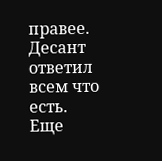правее. Десант ответил всем что есть.
Еще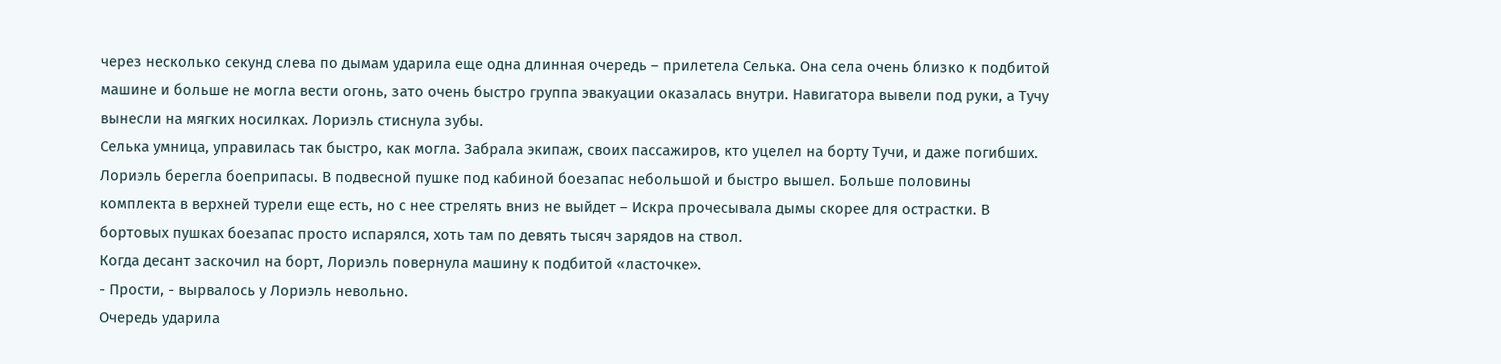через несколько секунд слева по дымам ударила еще одна длинная очередь – прилетела Селька. Она села очень близко к подбитой машине и больше не могла вести огонь, зато очень быстро группа эвакуации оказалась внутри. Навигатора вывели под руки, а Тучу вынесли на мягких носилках. Лориэль стиснула зубы.
Селька умница, управилась так быстро, как могла. Забрала экипаж, своих пассажиров, кто уцелел на борту Тучи, и даже погибших.
Лориэль берегла боеприпасы. В подвесной пушке под кабиной боезапас небольшой и быстро вышел. Больше половины комплекта в верхней турели еще есть, но с нее стрелять вниз не выйдет – Искра прочесывала дымы скорее для острастки. В бортовых пушках боезапас просто испарялся, хоть там по девять тысяч зарядов на ствол.
Когда десант заскочил на борт, Лориэль повернула машину к подбитой «ласточке».
- Прости, - вырвалось у Лориэль невольно.
Очередь ударила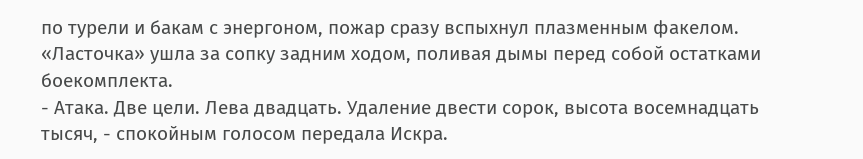по турели и бакам с энергоном, пожар сразу вспыхнул плазменным факелом. «Ласточка» ушла за сопку задним ходом, поливая дымы перед собой остатками боекомплекта.
- Атака. Две цели. Лева двадцать. Удаление двести сорок, высота восемнадцать тысяч, - спокойным голосом передала Искра.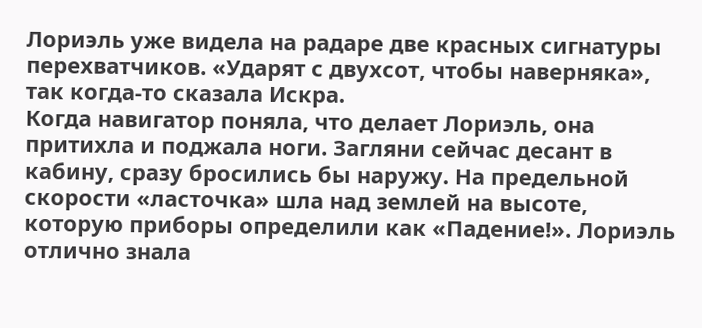Лориэль уже видела на радаре две красных сигнатуры перехватчиков. «Ударят с двухсот, чтобы наверняка», так когда-то сказала Искра.
Когда навигатор поняла, что делает Лориэль, она притихла и поджала ноги. Загляни сейчас десант в кабину, сразу бросились бы наружу. На предельной скорости «ласточка» шла над землей на высоте, которую приборы определили как «Падение!». Лориэль отлично знала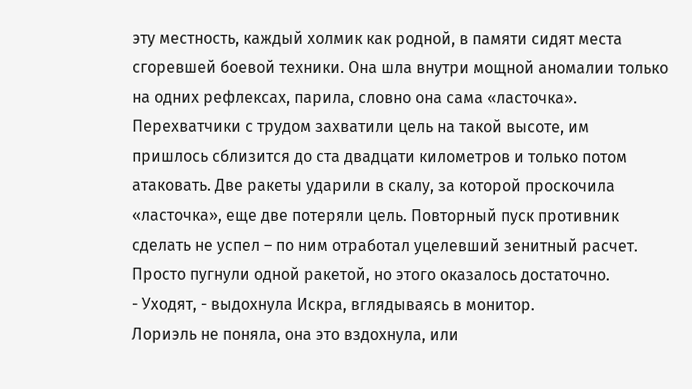эту местность, каждый холмик как родной, в памяти сидят места сгоревшей боевой техники. Она шла внутри мощной аномалии только на одних рефлексах, парила, словно она сама «ласточка».
Перехватчики с трудом захватили цель на такой высоте, им пришлось сблизится до ста двадцати километров и только потом атаковать. Две ракеты ударили в скалу, за которой проскочила «ласточка», еще две потеряли цель. Повторный пуск противник сделать не успел – по ним отработал уцелевший зенитный расчет. Просто пугнули одной ракетой, но этого оказалось достаточно.
- Уходят, - выдохнула Искра, вглядываясь в монитор.
Лориэль не поняла, она это вздохнула, или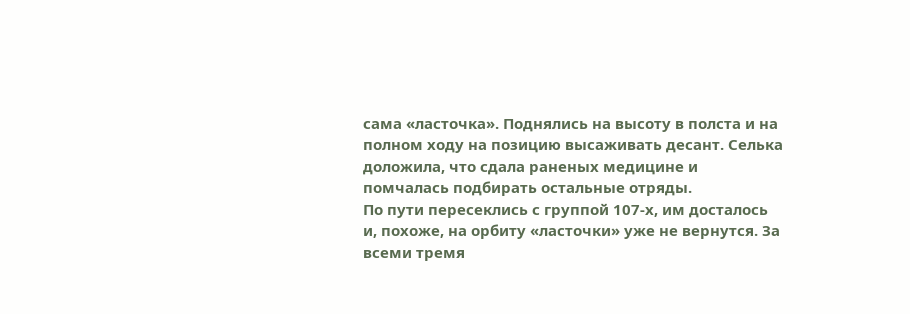сама «ласточка». Поднялись на высоту в полста и на полном ходу на позицию высаживать десант. Селька доложила, что сдала раненых медицине и помчалась подбирать остальные отряды.
По пути пересеклись с группой 107-х, им досталось и, похоже, на орбиту «ласточки» уже не вернутся. За всеми тремя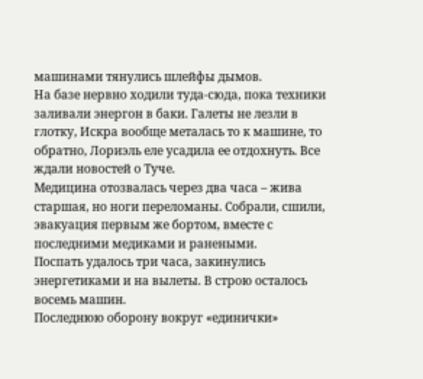машинами тянулись шлейфы дымов.
На базе нервно ходили туда-сюда, пока техники заливали энергон в баки. Галеты не лезли в глотку, Искра вообще металась то к машине, то обратно, Лориэль еле усадила ее отдохнуть. Все ждали новостей о Туче.
Медицина отозвалась через два часа – жива старшая, но ноги переломаны. Собрали, сшили, эвакуация первым же бортом, вместе с последними медиками и ранеными.
Поспать удалось три часа, закинулись энергетиками и на вылеты. В строю осталось восемь машин.
Последнюю оборону вокруг «единички»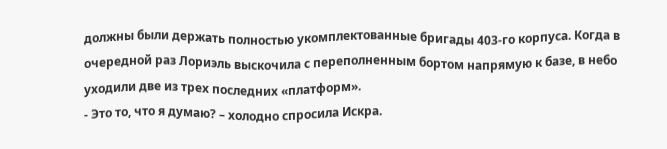должны были держать полностью укомплектованные бригады 403-го корпуса. Когда в очередной раз Лориэль выскочила с переполненным бортом напрямую к базе, в небо уходили две из трех последних «платформ».
- Это то, что я думаю? – холодно спросила Искра.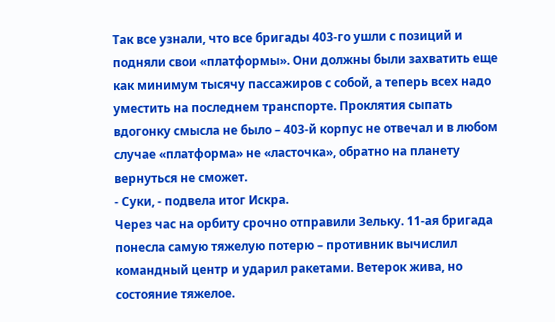Так все узнали, что все бригады 403-го ушли с позиций и подняли свои «платформы». Они должны были захватить еще как минимум тысячу пассажиров с собой, а теперь всех надо уместить на последнем транспорте. Проклятия сыпать вдогонку смысла не было – 403-й корпус не отвечал и в любом случае «платформа» не «ласточка», обратно на планету вернуться не сможет.
- Суки, - подвела итог Искра.
Через час на орбиту срочно отправили Зельку. 11-ая бригада понесла самую тяжелую потерю – противник вычислил командный центр и ударил ракетами. Ветерок жива, но состояние тяжелое.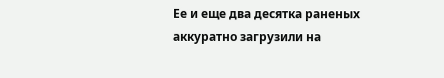Ее и еще два десятка раненых аккуратно загрузили на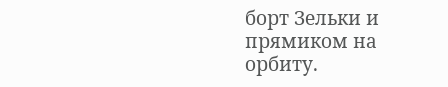борт Зельки и прямиком на орбиту.